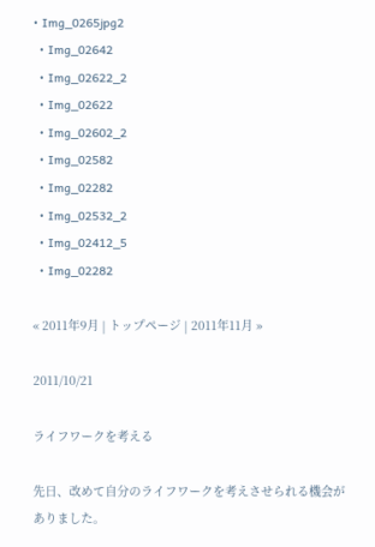• Img_0265jpg2
  • Img_02642
  • Img_02622_2
  • Img_02622
  • Img_02602_2
  • Img_02582
  • Img_02282
  • Img_02532_2
  • Img_02412_5
  • Img_02282

« 2011年9月 | トップページ | 2011年11月 »

2011/10/21

ライフワークを考える

先日、改めて自分のライフワークを考えさせられる機会がありました。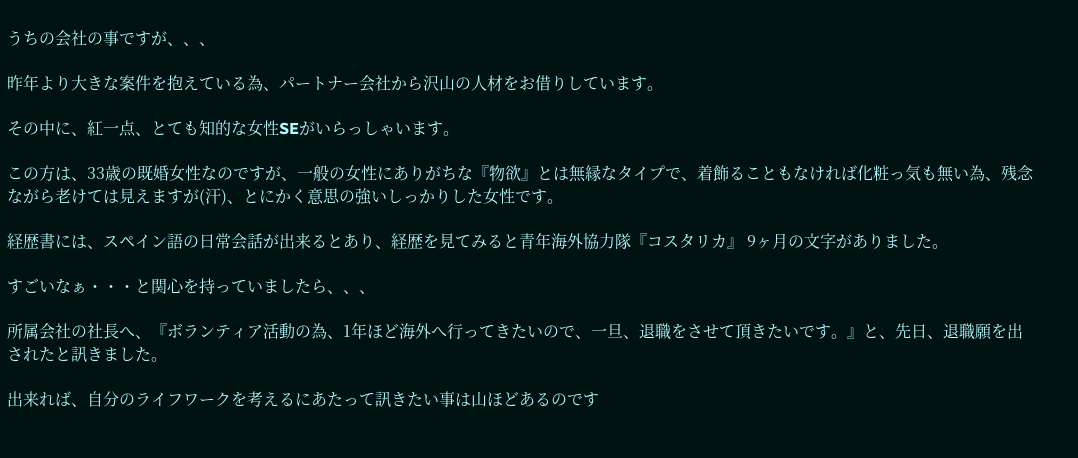うちの会社の事ですが、、、

昨年より大きな案件を抱えている為、パートナー会社から沢山の人材をお借りしています。

その中に、紅一点、とても知的な女性SEがいらっしゃいます。

この方は、33歳の既婚女性なのですが、一般の女性にありがちな『物欲』とは無縁なタイプで、着飾ることもなければ化粧っ気も無い為、残念ながら老けては見えますが(汗)、とにかく意思の強いしっかりした女性です。

経歴書には、スペイン語の日常会話が出来るとあり、経歴を見てみると青年海外協力隊『コスタリカ』 9ヶ月の文字がありました。

すごいなぁ・・・と関心を持っていましたら、、、

所属会社の社長へ、『ボランティア活動の為、1年ほど海外へ行ってきたいので、一旦、退職をさせて頂きたいです。』と、先日、退職願を出されたと訊きました。

出来れば、自分のライフワークを考えるにあたって訊きたい事は山ほどあるのです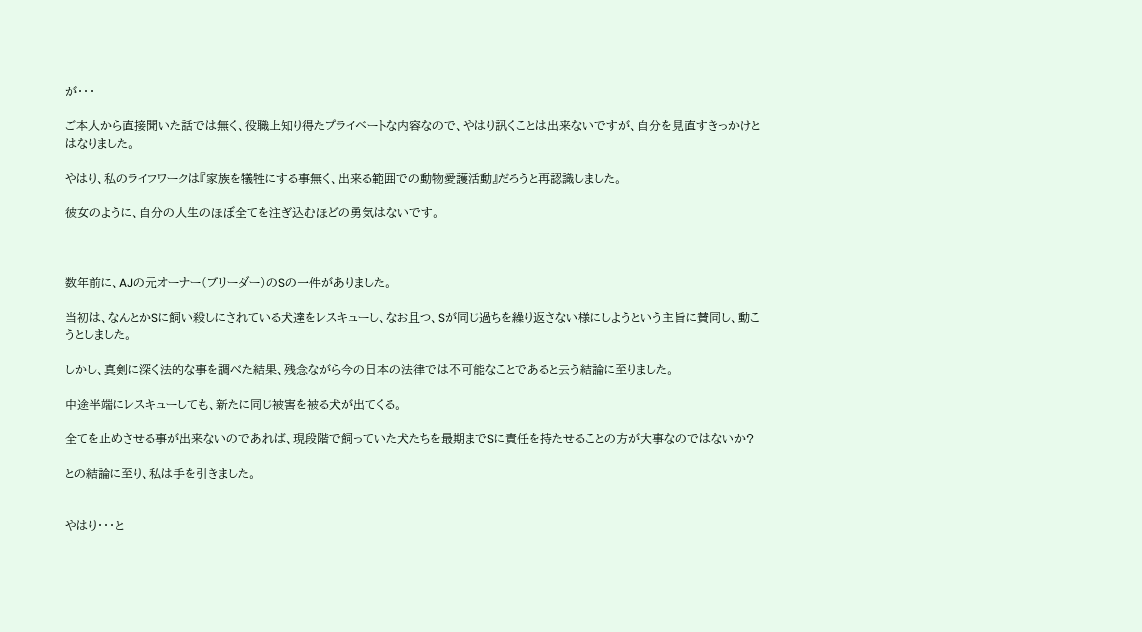が・・・

ご本人から直接聞いた話では無く、役職上知り得たプライベートな内容なので、やはり訊くことは出来ないですが、自分を見直すきっかけとはなりました。

やはり、私のライフワークは『家族を犠牲にする事無く、出来る範囲での動物愛護活動』だろうと再認識しました。

彼女のように、自分の人生のほぼ全てを注ぎ込むほどの勇気はないです。



数年前に、AJの元オーナー(ブリーダー)のSの一件がありました。

当初は、なんとかSに飼い殺しにされている犬達をレスキューし、なお且つ、Sが同じ過ちを繰り返さない様にしようという主旨に賛同し、動こうとしました。

しかし、真剣に深く法的な事を調べた結果、残念ながら今の日本の法律では不可能なことであると云う結論に至りました。

中途半端にレスキューしても、新たに同じ被害を被る犬が出てくる。

全てを止めさせる事が出来ないのであれば、現段階で飼っていた犬たちを最期までSに責任を持たせることの方が大事なのではないか?

との結論に至り、私は手を引きました。


やはり・・・と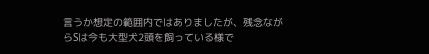言うか想定の範囲内ではありましたが、残念ながらSは今も大型犬2頭を飼っている様で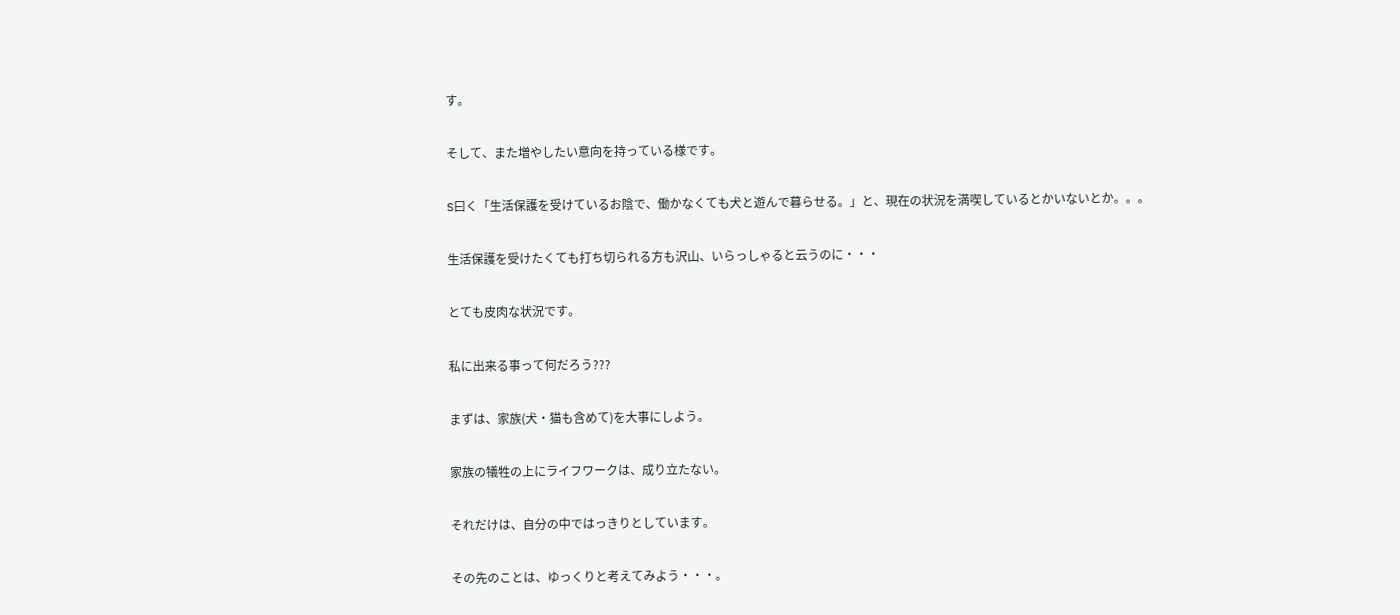す。

そして、また増やしたい意向を持っている様です。

S曰く「生活保護を受けているお陰で、働かなくても犬と遊んで暮らせる。」と、現在の状況を満喫しているとかいないとか。。。

生活保護を受けたくても打ち切られる方も沢山、いらっしゃると云うのに・・・

とても皮肉な状況です。

私に出来る事って何だろう???

まずは、家族(犬・猫も含めて)を大事にしよう。

家族の犠牲の上にライフワークは、成り立たない。

それだけは、自分の中ではっきりとしています。

その先のことは、ゆっくりと考えてみよう・・・。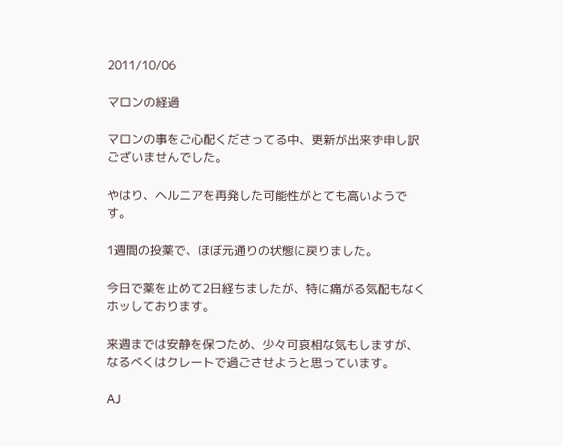2011/10/06

マロンの経過

マロンの事をご心配くださってる中、更新が出来ず申し訳ございませんでした。

やはり、ヘルニアを再発した可能性がとても高いようです。

1週間の投薬で、ほぼ元通りの状態に戻りました。

今日で薬を止めて2日経ちましたが、特に痛がる気配もなくホッしております。

来週までは安静を保つため、少々可哀相な気もしますが、なるべくはクレートで過ごさせようと思っています。

AJ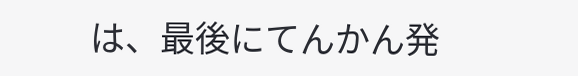は、最後にてんかん発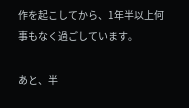作を起こしてから、1年半以上何事もなく過ごしています。

あと、半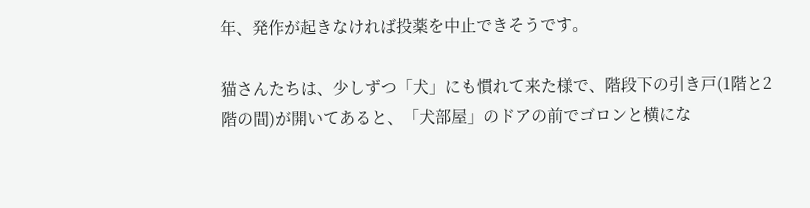年、発作が起きなければ投薬を中止できそうです。

猫さんたちは、少しずつ「犬」にも慣れて来た様で、階段下の引き戸(1階と2階の間)が開いてあると、「犬部屋」のドアの前でゴロンと横にな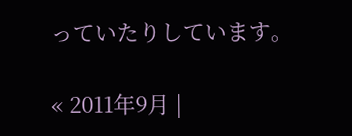っていたりしています。

« 2011年9月 |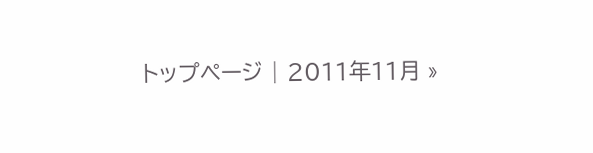トップページ | 2011年11月 »